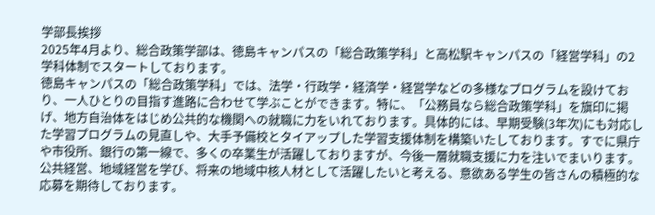学部長挨拶
2025年4月より、総合政策学部は、徳島キャンパスの「総合政策学科」と高松駅キャンパスの「経営学科」の2学科体制でスタートしております。
徳島キャンパスの「総合政策学科」では、法学・行政学・経済学・経営学などの多様なプログラムを設けており、一人ひとりの目指す進路に合わせて学ぶことができます。特に、「公務員なら総合政策学科」を旗印に掲げ、地方自治体をはじめ公共的な機関への就職に力をいれております。具体的には、早期受験(3年次)にも対応した学習プログラムの見直しや、大手予備校とタイアップした学習支援体制を構築いたしております。すでに県庁や市役所、銀行の第一線で、多くの卒業生が活躍しておりますが、今後一層就職支援に力を注いでまいります。公共経営、地域経営を学び、将来の地域中核人材として活躍したいと考える、意欲ある学生の皆さんの積極的な応募を期待しております。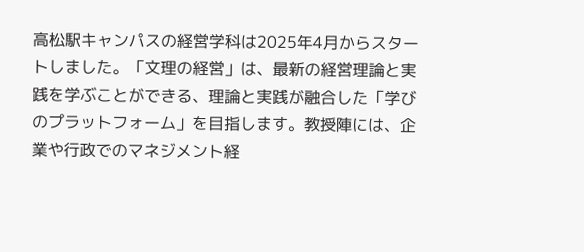高松駅キャンパスの経営学科は2025年4月からスタートしました。「文理の経営」は、最新の経営理論と実践を学ぶことができる、理論と実践が融合した「学びのプラットフォーム」を目指します。教授陣には、企業や行政でのマネジメント経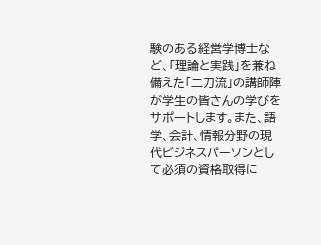験のある経営学博士など、「理論と実践」を兼ね備えた「二刀流」の講師陣が学生の皆さんの学びをサポートします。また、語学、会計、情報分野の現代ビジネスパーソンとして必須の資格取得に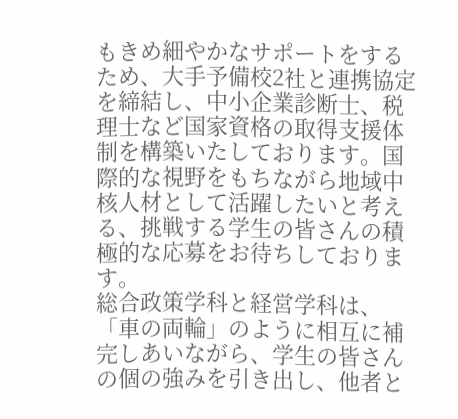もきめ細やかなサポートをするため、大手予備校2社と連携協定を締結し、中小企業診断士、税理士など国家資格の取得支援体制を構築いたしております。国際的な視野をもちながら地域中核人材として活躍したいと考える、挑戦する学生の皆さんの積極的な応募をお待ちしております。
総合政策学科と経営学科は、「車の両輪」のように相互に補完しあいながら、学生の皆さんの個の強みを引き出し、他者と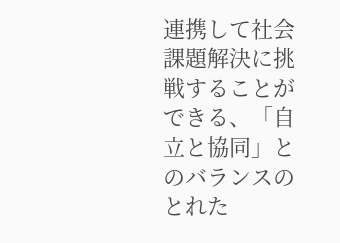連携して社会課題解決に挑戦することができる、「自立と協同」とのバランスのとれた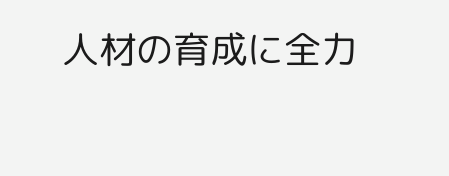人材の育成に全力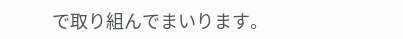で取り組んでまいります。